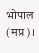भोपाल (मप्र)।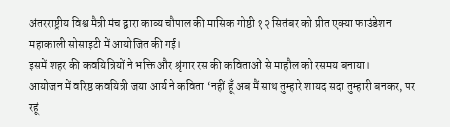अंतरराष्ट्रीय विश्व मैत्री मंच द्वारा काव्य चौपाल की मासिक गोष्ठी १२ सितंबर को प्रीत एक्या फाउंडेशन महाकाली सोसाइटी में आयोजित की गई।
इसमें शहर की कवयित्रियों ने भक्ति और श्रृंगार रस की कविताओं से माहौल को रसमय बनाया।
आयोजन में वरिष्ठ कवयित्री जया आर्य ने कविता ‘नहीं हूँ अब मैं साथ तुम्हारे शायद सदा तुम्हारी बनकर, पर रहूं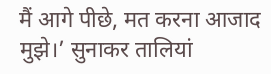मैं आगे पीछे, मत करना आजाद मुझे।’ सुनाकर तालियां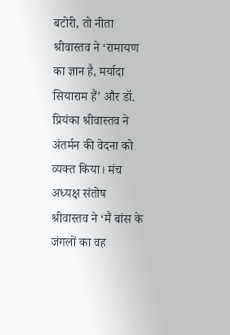बटोरी, तो नीता श्रीवास्तव ने ‘रामायण का ज्ञान है, मर्यादा सियाराम हैं’ और डॉ. प्रियंका श्रीवास्तव ने अंतर्मन की वेदना को व्यक्त किया। मंच अध्यक्ष संतोष श्रीवास्तव ने ‘मैं बांस के जंगलों का वह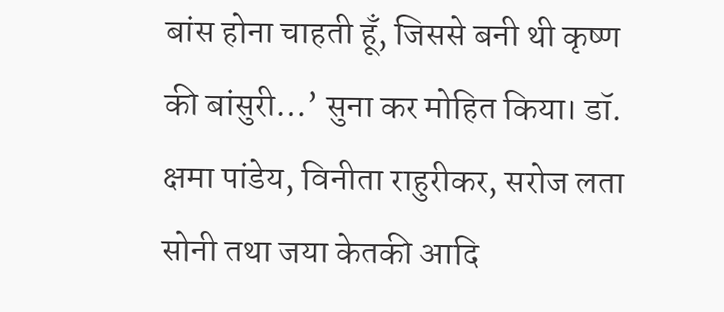बांस होना चाहती हूँ, जिससे बनी थी कृष्ण की बांसुरी…’ सुना कर मोहित किया। डॉ. क्षमा पांडेय, विनीता राहुरीकर, सरोज लता सोनी तथा जया केतकी आदि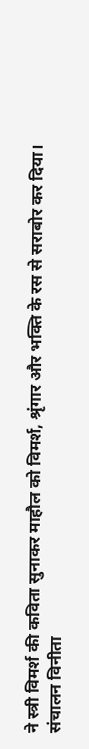ने स्त्री विमर्श की कविता सुनाकर माहौल को विमर्श, श्रृंगार और भक्ति के रस से सराबोर कर दिया।
संचालन विनीता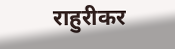राहुरीकर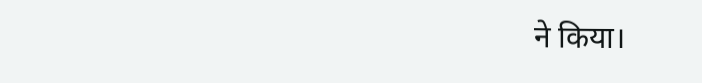ने किया।